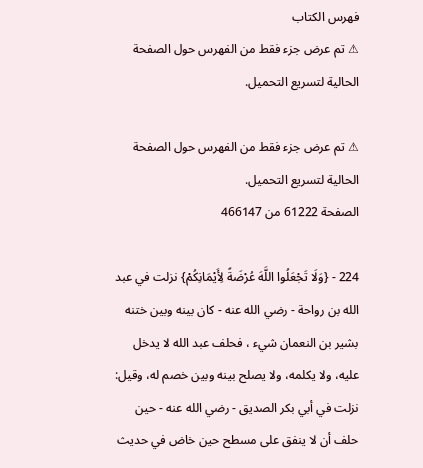فهرس الكتاب
⚠ تم عرض جزء فقط من الفهرس حول الصفحة الحالية لتسريع التحميل.

⚠ تم عرض جزء فقط من الفهرس حول الصفحة الحالية لتسريع التحميل.
الصفحة 61222 من 466147

224 - {وَلَا تَجْعَلُوا اللَّهَ عُرْضَةً لِأَيْمَانِكُمْ} نزلت في عبد الله بن رواحة - رضي الله عنه - كان بينه وبين ختنه بشير بن النعمان شيء ، فحلف عبد الله لا يدخل عليه، ولا يكلمه، ولا يصلح بينه وبين خصم له، وقيل: نزلت في أبي بكر الصديق - رضي الله عنه - حين حلف أن لا ينفق على مسطح حين خاض في حديث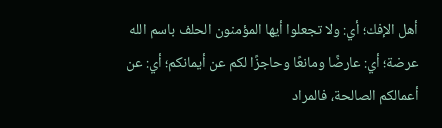أهل الإفك؛ أي: ولا تجعلوا أيها المؤمنون الحلف باسم الله عرضة؛ أي: عارضًا ومانعًا وحاجزًا لكم عن أيمانكم؛ أي: عن أعمالكم الصالحة، فالمراد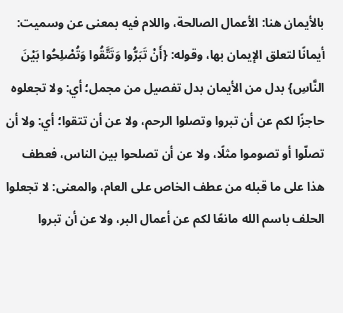بالأيمان هنا: الأعمال الصالحة، واللام فيه بمعنى عن وسميت: أيمانًا لتعلق الإيمان بها، وقوله: {أَنْ تَبَرُّوا وَتَتَّقُوا وَتُصْلِحُوا بَيْنَ النَّاسِ} بدل من الأيمان بدل تفصيل من مجمل؛ أي: ولا تجعلوه حاجزًا لكم عن أن تبروا وتصلوا الرحم، ولا عن أن تتقوا؛ أي: ولا أن تصلّوا أو تصوموا مثلًا، ولا عن أن تصلحوا بين الناس، فعطف هذا على ما قبله من عطف الخاص على العام، والمعنى: لا تجعلوا الحلف باسم الله مانعًا لكم عن أعمال البر، ولا عن أن تبروا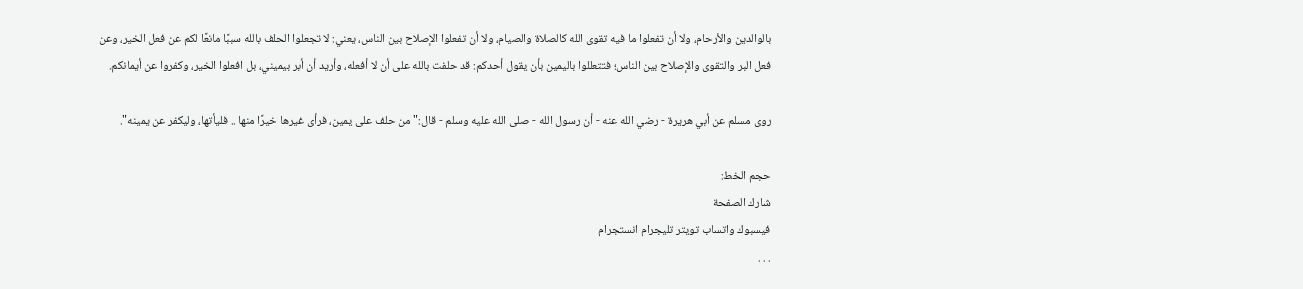بالوالدين والأرحام، ولا أن تفعلوا ما فيه تقوى الله كالصلاة والصيام، ولا أن تفعلوا الإصلاح بين الناس، يعني: لا تجعلوا الحلف بالله سببًا مانعًا لكم عن فعل الخير، وعن فعل البر والتقوى والإصلاح بين الناس؛ فتتعللوا باليمين بأن يقول أحدكم: قد حلفت بالله على أن لا أفعله، وأريد أن أبر بيميني، بل افعلوا الخير، وكفروا عن أيمانكم.

روى مسلم عن أبي هريرة - رضي الله عنه - أن رسول الله - صلى الله عليه وسلم - قال:"من حلف على يمين، فرأى غيرها خيرًا منها .. فليأتها، وليكفر عن يمينه".

حجم الخط:
شارك الصفحة
فيسبوك واتساب تويتر تليجرام انستجرام
. . .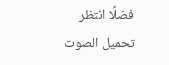فضلًا انتظر تحميل الصوت